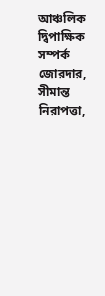আঞ্চলিক দ্বিপাক্ষিক সম্পর্ক জোরদার, সীমান্ত নিরাপত্তা,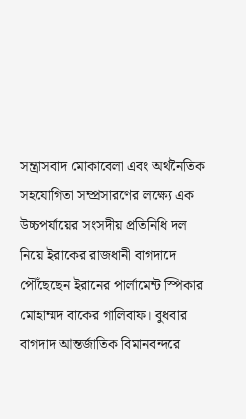সন্ত্রাসবাদ মোকাবেলা এবং অর্থনৈতিক সহযোগিতা সম্প্রসারণের লক্ষ্যে এক উচ্চপর্যায়ের সংসদীয় প্রতিনিধি দল নিয়ে ইরাকের রাজধানী বাগদাদে পৌঁছেছেন ইরানের পার্লামেন্ট স্পিকার মোহাম্মদ বাকের গালিবাফ। বুধবার বাগদাদ আন্তর্জাতিক বিমানবন্দরে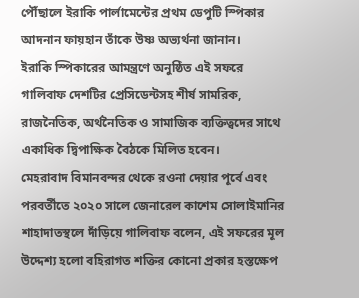পৌঁছালে ইরাকি পার্লামেন্টের প্রথম ডেপুটি স্পিকার আদনান ফায়হান তাঁকে উষ্ণ অভ্যর্থনা জানান।
ইরাকি স্পিকারের আমন্ত্রণে অনুষ্ঠিত এই সফরে গালিবাফ দেশটির প্রেসিডেন্টসহ শীর্ষ সামরিক, রাজনৈতিক, অর্থনৈতিক ও সামাজিক ব্যক্তিত্বদের সাথে একাধিক দ্বিপাক্ষিক বৈঠকে মিলিত হবেন।
মেহরাবাদ বিমানবন্দর থেকে রওনা দেয়ার পূর্বে এবং পরবর্তীতে ২০২০ সালে জেনারেল কাশেম সোলাইমানির শাহাদাতস্থলে দাঁড়িয়ে গালিবাফ বলেন, এই সফরের মূল উদ্দেশ্য হলো বহিরাগত শক্তির কোনো প্রকার হস্তক্ষেপ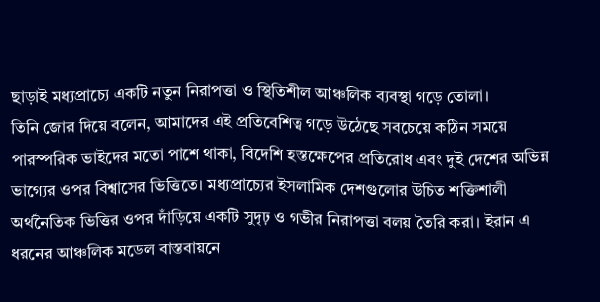ছাড়াই মধ্যপ্রাচ্যে একটি নতুন নিরাপত্তা ও স্থিতিশীল আঞ্চলিক ব্যবস্থা গড়ে তোলা।
তিনি জোর দিয়ে বলেন, আমাদের এই প্রতিবেশিত্ব গড়ে উঠেছে সবচেয়ে কঠিন সময়ে পারস্পরিক ভাইদের মতো পাশে থাকা, বিদেশি হস্তক্ষেপের প্রতিরোধ এবং দুই দেশের অভিন্ন ভাগ্যের ওপর বিশ্বাসের ভিত্তিতে। মধ্যপ্রাচ্যের ইসলামিক দেশগুলোর উচিত শক্তিশালী অর্থনৈতিক ভিত্তির ওপর দাঁড়িয়ে একটি সুদৃঢ় ও গভীর নিরাপত্তা বলয় তৈরি করা। ইরান এ ধরনের আঞ্চলিক মডেল বাস্তবায়নে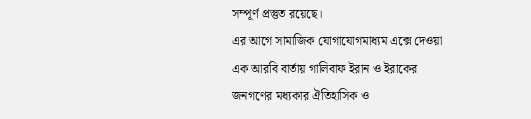সম্পূর্ণ প্রস্তুত রয়েছে।
এর আগে সামাজিক যোগাযোগমাধ্যম এক্সে দেওয়া এক আরবি বার্তায় গালিবাফ ইরান ও ইরাকের জনগণের মধ্যকার ঐতিহাসিক ও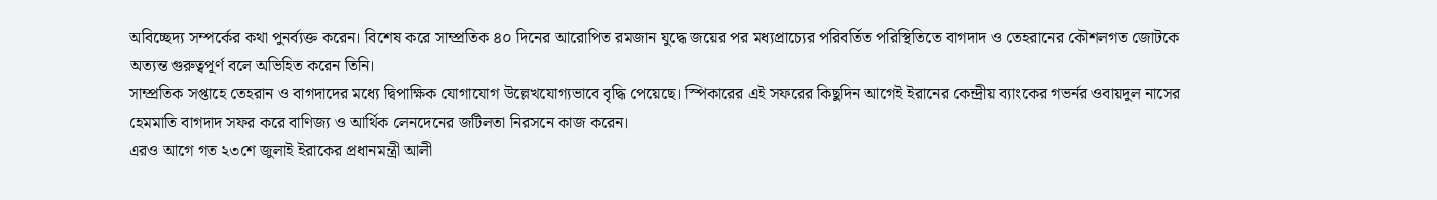অবিচ্ছেদ্য সম্পর্কের কথা পুনর্ব্যক্ত করেন। বিশেষ করে সাম্প্রতিক ৪০ দিনের আরোপিত রমজান যুদ্ধে জয়ের পর মধ্যপ্রাচ্যের পরিবর্তিত পরিস্থিতিতে বাগদাদ ও তেহরানের কৌশলগত জোটকে অত্যন্ত গুরুত্বপূর্ণ বলে অভিহিত করেন তিনি।
সাম্প্রতিক সপ্তাহে তেহরান ও বাগদাদের মধ্যে দ্বিপাক্ষিক যোগাযোগ উল্লেখযোগ্যভাবে বৃদ্ধি পেয়েছে। স্পিকারের এই সফরের কিছুদিন আগেই ইরানের কেন্দ্রীয় ব্যাংকের গভর্নর ওবায়দুল নাসের হেমমাতি বাগদাদ সফর করে বাণিজ্য ও আর্থিক লেনদেনের জটিলতা নিরসনে কাজ করেন।
এরও আগে গত ২৩শে জুলাই ইরাকের প্রধানমন্ত্রী আলী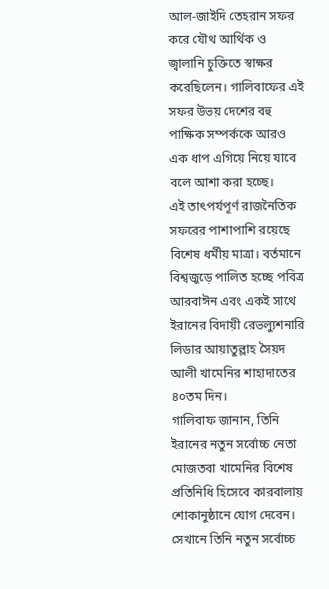আল-জাইদি তেহরান সফর করে যৌথ আর্থিক ও জ্বালানি চুক্তিতে স্বাক্ষর করেছিলেন। গালিবাফের এই সফর উভয় দেশের বহু পাক্ষিক সম্পর্ককে আরও এক ধাপ এগিয়ে নিয়ে যাবে বলে আশা করা হচ্ছে।
এই তাৎপর্যপূর্ণ রাজনৈতিক সফরের পাশাপাশি রয়েছে বিশেষ ধর্মীয় মাত্রা। বর্তমানে বিশ্বজুড়ে পালিত হচ্ছে পবিত্র আরবাঈন এবং একই সাথে ইরানের বিদায়ী রেভল্যুশনারি লিডার আয়াতুল্লাহ সৈয়দ আলী খামেনির শাহাদাতের ৪০তম দিন।
গালিবাফ জানান, তিনি ইরানের নতুন সর্বোচ্চ নেতা মোজতবা খামেনির বিশেষ প্রতিনিধি হিসেবে কারবালায় শোকানুষ্ঠানে যোগ দেবেন। সেখানে তিনি নতুন সর্বোচ্চ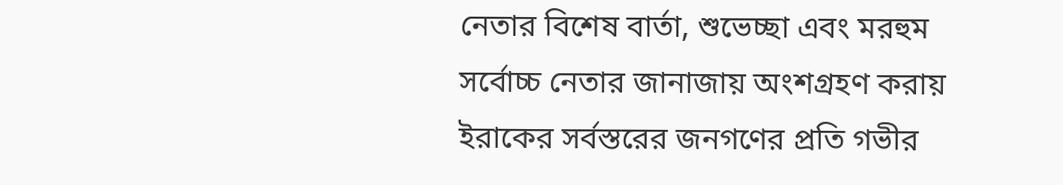নেতার বিশেষ বার্তা, শুভেচ্ছা এবং মরহুম সর্বোচ্চ নেতার জানাজায় অংশগ্রহণ করায় ইরাকের সর্বস্তরের জনগণের প্রতি গভীর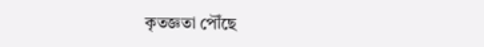কৃতজ্ঞতা পৌঁছে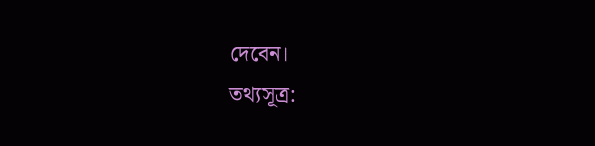দেবেন।
তথ্যসূত্র: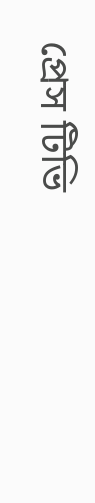প্রেস টিভি